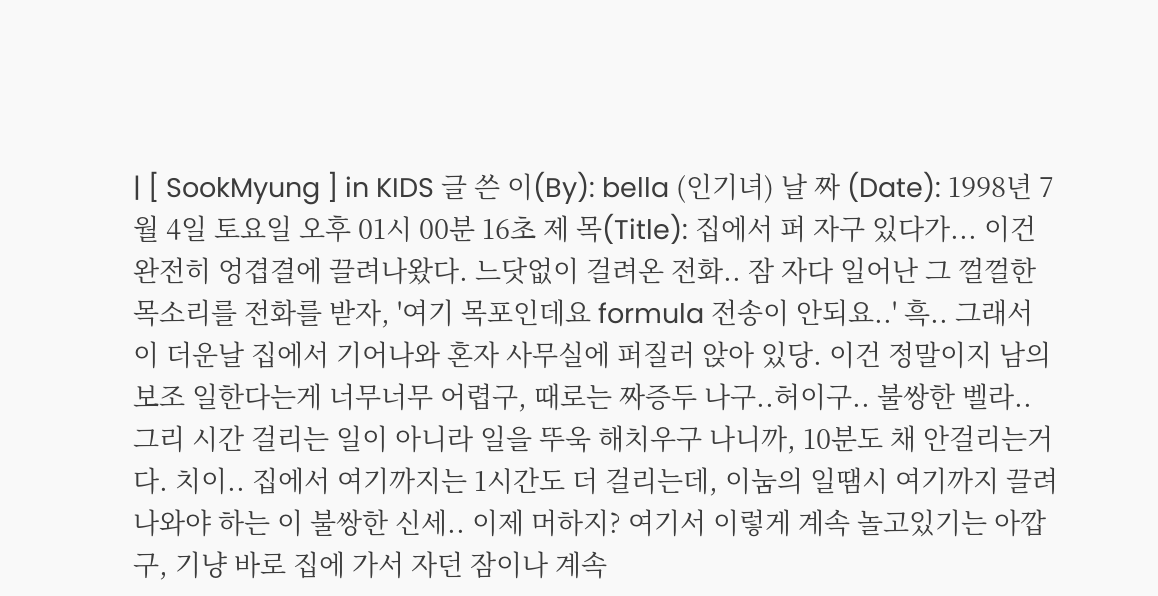| [ SookMyung ] in KIDS 글 쓴 이(By): bella (인기녀) 날 짜 (Date): 1998년 7월 4일 토요일 오후 01시 00분 16초 제 목(Title): 집에서 퍼 자구 있다가... 이건 완전히 엉겹결에 끌려나왔다. 느닷없이 걸려온 전화.. 잠 자다 일어난 그 껄껄한 목소리를 전화를 받자, '여기 목포인데요 formula 전송이 안되요..' 흑.. 그래서 이 더운날 집에서 기어나와 혼자 사무실에 퍼질러 앉아 있당. 이건 정말이지 남의 보조 일한다는게 너무너무 어렵구, 때로는 짜증두 나구..허이구.. 불쌍한 벨라.. 그리 시간 걸리는 일이 아니라 일을 뚜욱 해치우구 나니까, 10분도 채 안걸리는거다. 치이.. 집에서 여기까지는 1시간도 더 걸리는데, 이눔의 일땜시 여기까지 끌려나와야 하는 이 불쌍한 신세.. 이제 머하지? 여기서 이렇게 계속 놀고있기는 아깝구, 기냥 바로 집에 가서 자던 잠이나 계속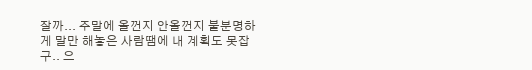잘까... 주말에 올껀지 안올껀지 불분명하게 말만 해놓은 사람땜에 내 계획도 못잡구.. 으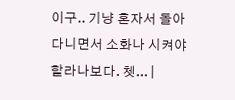이구.. 기냥 혼자서 돌아다니면서 소화나 시켜야 할라나보다. 쳇... |